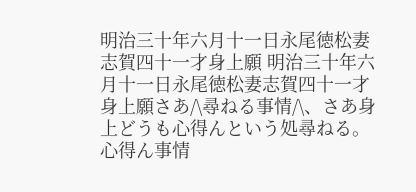明治三十年六月十一日永尾徳松妻志賀四十一才身上願 明治三十年六月十一日永尾徳松妻志賀四十一才身上願さあ/\尋ねる事情/\、さあ身上どうも心得んという処尋ねる。心得ん事情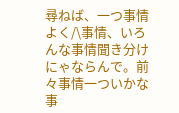尋ねば、一つ事情よく/\事情、いろんな事情聞き分けにゃならんで。前々事情一ついかな事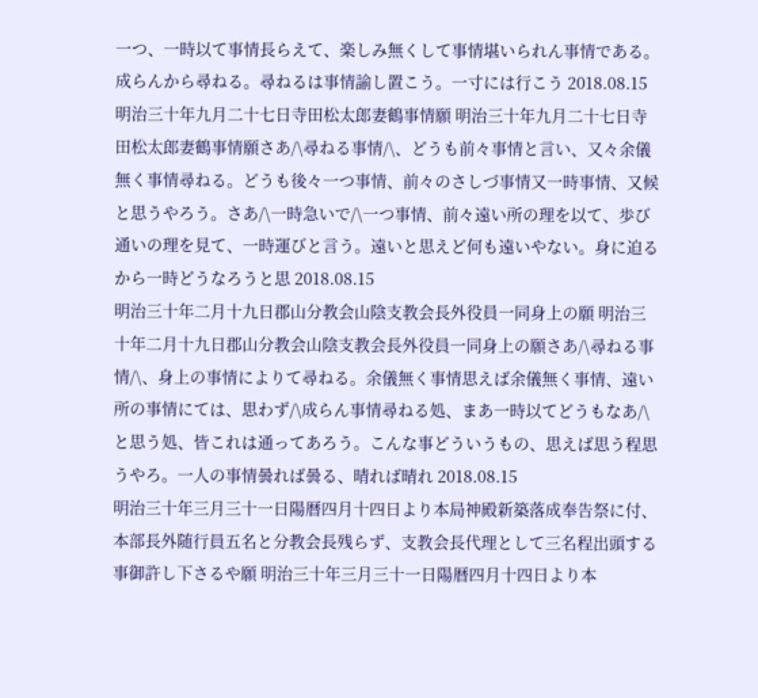一つ、一時以て事情長らえて、楽しみ無くして事情堪いられん事情である。成らんから尋ねる。尋ねるは事情諭し置こう。一寸には行こう 2018.08.15
明治三十年九月二十七日寺田松太郎妻鶴事情願 明治三十年九月二十七日寺田松太郎妻鶴事情願さあ/\尋ねる事情/\、どうも前々事情と言い、又々余儀無く事情尋ねる。どうも後々一つ事情、前々のさしづ事情又一時事情、又候と思うやろう。さあ/\一時急いで/\一つ事情、前々遠い所の理を以て、歩び通いの理を見て、一時運びと言う。遠いと思えど何も遠いやない。身に迫るから一時どうなろうと思 2018.08.15
明治三十年二月十九日郡山分教会山陰支教会長外役員一同身上の願 明治三十年二月十九日郡山分教会山陰支教会長外役員一同身上の願さあ/\尋ねる事情/\、身上の事情によりて尋ねる。余儀無く事情思えば余儀無く事情、遠い所の事情にては、思わず/\成らん事情尋ねる処、まあ一時以てどうもなあ/\と思う処、皆これは通ってあろう。こんな事どういうもの、思えば思う程思うやろ。一人の事情曇れば曇る、晴れば晴れ 2018.08.15
明治三十年三月三十一日陽暦四月十四日より本局神殿新築落成奉告祭に付、本部長外随行員五名と分教会長残らず、支教会長代理として三名程出頭する事御許し下さるや願 明治三十年三月三十一日陽暦四月十四日より本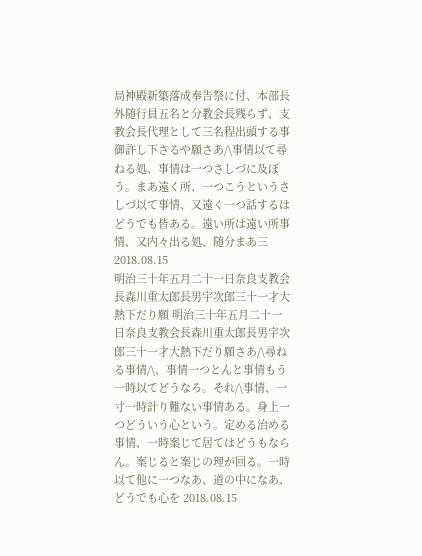局神殿新築落成奉告祭に付、本部長外随行員五名と分教会長残らず、支教会長代理として三名程出頭する事御許し下さるや願さあ/\事情以て尋ねる処、事情は一つさしづに及ぼう。まあ遠く所、一つこうというさしづ以て事情、又遠く一つ話するはどうでも皆ある。遠い所は遠い所事情、又内々出る処、随分まあ三 2018.08.15
明治三十年五月二十一日奈良支教会長森川重太郎長男宇次郎三十一才大熱下だり願 明治三十年五月二十一日奈良支教会長森川重太郎長男宇次郎三十一才大熱下だり願さあ/\尋ねる事情/\、事情一つとんと事情もう一時以てどうなろ。それ/\事情、一寸一時計り難ない事情ある。身上一つどういう心という。定める治める事情、一時案じて居てはどうもならん。案じると案じの理が回る。一時以て他に一つなあ、道の中になあ、どうでも心を 2018.08.15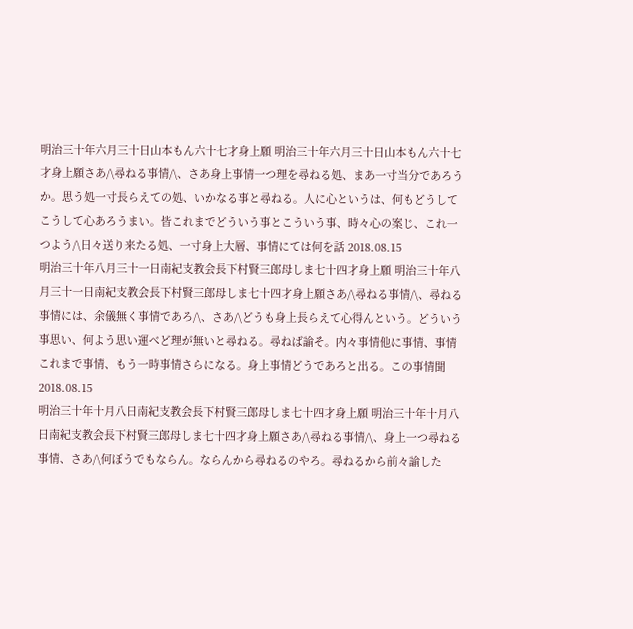明治三十年六月三十日山本もん六十七才身上願 明治三十年六月三十日山本もん六十七才身上願さあ/\尋ねる事情/\、さあ身上事情一つ理を尋ねる処、まあ一寸当分であろうか。思う処一寸長らえての処、いかなる事と尋ねる。人に心というは、何もどうしてこうして心あろうまい。皆これまでどういう事とこういう事、時々心の案じ、これ一つよう/\日々送り来たる処、一寸身上大層、事情にては何を話 2018.08.15
明治三十年八月三十一日南紀支教会長下村賢三郎母しま七十四才身上願 明治三十年八月三十一日南紀支教会長下村賢三郎母しま七十四才身上願さあ/\尋ねる事情/\、尋ねる事情には、余儀無く事情であろ/\、さあ/\どうも身上長らえて心得んという。どういう事思い、何よう思い運べど理が無いと尋ねる。尋ねば諭そ。内々事情他に事情、事情これまで事情、もう一時事情さらになる。身上事情どうであろと出る。この事情聞 2018.08.15
明治三十年十月八日南紀支教会長下村賢三郎母しま七十四才身上願 明治三十年十月八日南紀支教会長下村賢三郎母しま七十四才身上願さあ/\尋ねる事情/\、身上一つ尋ねる事情、さあ/\何ぼうでもならん。ならんから尋ねるのやろ。尋ねるから前々諭した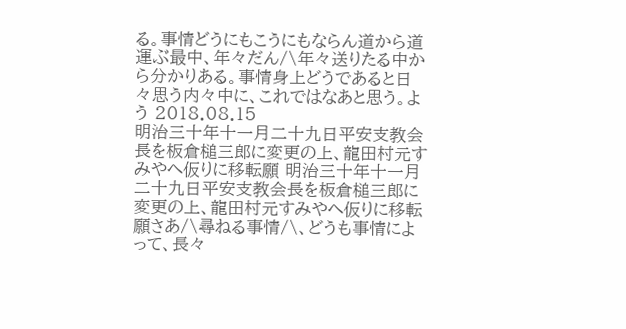る。事情どうにもこうにもならん道から道運ぶ最中、年々だん/\年々送りたる中から分かりある。事情身上どうであると日々思う内々中に、これではなあと思う。よう 2018.08.15
明治三十年十一月二十九日平安支教会長を板倉槌三郎に変更の上、龍田村元すみやへ仮りに移転願 明治三十年十一月二十九日平安支教会長を板倉槌三郎に変更の上、龍田村元すみやへ仮りに移転願さあ/\尋ねる事情/\、どうも事情によって、長々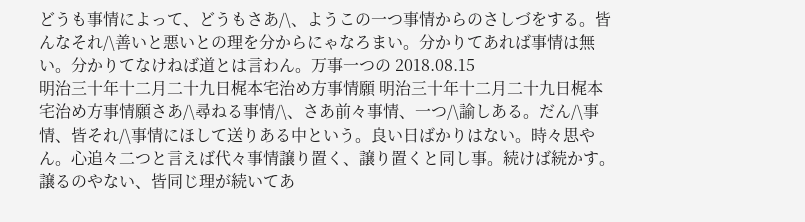どうも事情によって、どうもさあ/\、ようこの一つ事情からのさしづをする。皆んなそれ/\善いと悪いとの理を分からにゃなろまい。分かりてあれば事情は無い。分かりてなけねば道とは言わん。万事一つの 2018.08.15
明治三十年十二月二十九日梶本宅治め方事情願 明治三十年十二月二十九日梶本宅治め方事情願さあ/\尋ねる事情/\、さあ前々事情、一つ/\諭しある。だん/\事情、皆それ/\事情にほして送りある中という。良い日ばかりはない。時々思やん。心追々二つと言えば代々事情譲り置く、譲り置くと同し事。続けば続かす。譲るのやない、皆同じ理が続いてあ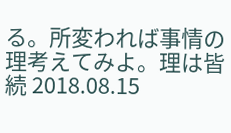る。所変われば事情の理考えてみよ。理は皆続 2018.08.15